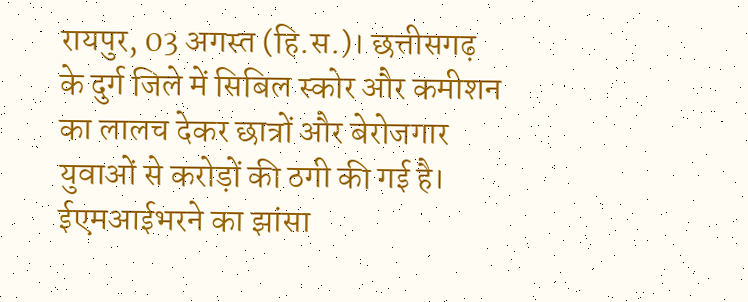रायपुर, 03 अगस्त (हि.स.)। छत्तीसगढ़ के दुर्ग जिले में सिबिल स्कोर और कमीशन का लालच देकर छात्रों और बेरोजगार युवाओं से करोड़ों की ठगी की गई है। ईएमआईभरने का झांसा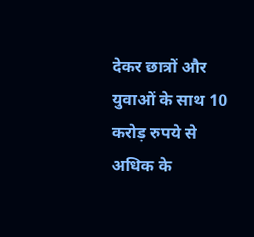देकर छात्रों और युवाओं के साथ 10 करोड़ रुपये से अधिक के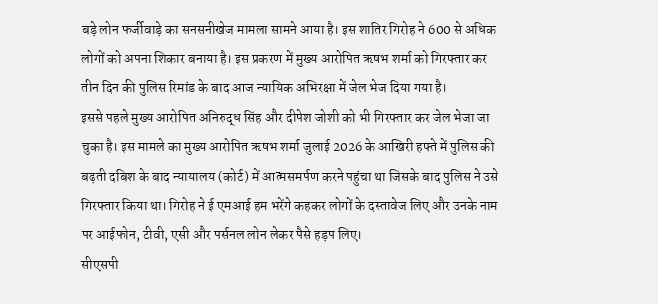बड़े लोन फर्जीवाड़े का सनसनीखेज मामला सामने आया है। इस शातिर गिरोह ने 600 से अधिक लोगों को अपना शिकार बनाया है। इस प्रकरण में मुख्य आरोपित ऋषभ शर्मा को गिरफ्तार कर तीन दिन की पुलिस रिमांड के बाद आज न्यायिक अभिरक्षा में जेल भेज दिया गया है।
इससे पहले मुख्य आरोपित अनिरुद्ध सिंह और दीपेश जोशी को भी गिरफ्तार कर जेल भेजा जा चुका है। इस मामले का मुख्य आरोपित ऋषभ शर्मा जुलाई 2026 के आखिरी हफ्ते में पुलिस की बढ़ती दबिश के बाद न्यायालय (कोर्ट) में आत्मसमर्पण करने पहुंचा था जिसके बाद पुलिस ने उसे गिरफ्तार किया था। गिरोह ने ई एमआई हम भरेंगे कहकर लोगों के दस्तावेज लिए और उनके नाम पर आईफोन, टीवी, एसी और पर्सनल लोन लेकर पैसे हड़प लिए।
सीएसपी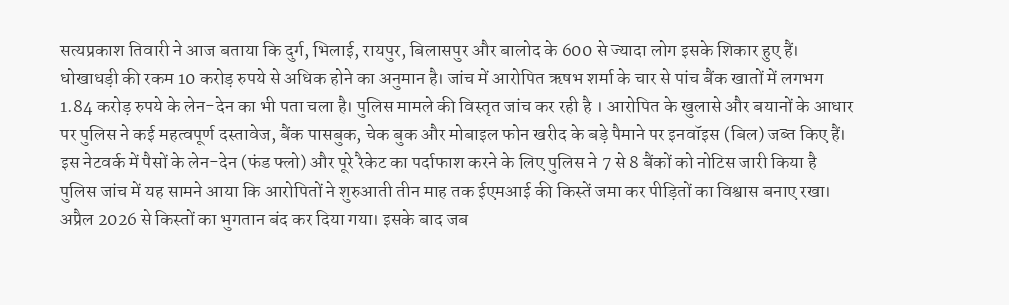सत्यप्रकाश तिवारी ने आज बताया कि दुर्ग, भिलाई, रायपुर, बिलासपुर और बालोद के 600 से ज्यादा लोग इसके शिकार हुए हैं। धोखाधड़ी की रकम 10 करोड़ रुपये से अधिक होने का अनुमान है। जांच में आरोपित ऋषभ शर्मा के चार से पांच बैंक खातों में लगभग 1.84 करोड़ रुपये के लेन-देन का भी पता चला है। पुलिस मामले की विस्तृत जांच कर रही है । आरोपित के खुलासे और बयानों के आधार पर पुलिस ने कई महत्वपूर्ण दस्तावेज, बैंक पासबुक, चेक बुक और मोबाइल फोन खरीद के बड़े पैमाने पर इनवॉइस (बिल) जब्त किए हैं। इस नेटवर्क में पैसों के लेन-देन (फंड फ्लो) और पूरे रैकेट का पर्दाफाश करने के लिए पुलिस ने 7 से 8 बैंकों को नोटिस जारी किया है
पुलिस जांच में यह सामने आया कि आरोपितों ने शुरुआती तीन माह तक ईएमआई की किस्तें जमा कर पीड़ितों का विश्वास बनाए रखा। अप्रैल 2026 से किस्तों का भुगतान बंद कर दिया गया। इसके बाद जब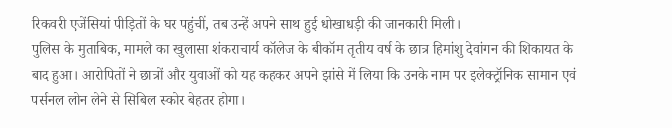रिकवरी एजेंसियां पीड़ितों के घर पहुंचीं, तब उन्हें अपने साथ हुई धोखाधड़ी की जानकारी मिली।
पुलिस के मुताबिक, मामले का खुलासा शंकराचार्य कॉलेज के बीकॉम तृतीय वर्ष के छात्र हिमांशु देवांगन की शिकायत के बाद हुआ। आरोपितों ने छात्रों और युवाओं को यह कहकर अपने झांसे में लिया कि उनके नाम पर इलेक्ट्रॉनिक सामान एवं पर्सनल लोन लेने से सिबिल स्कोर बेहतर होगा।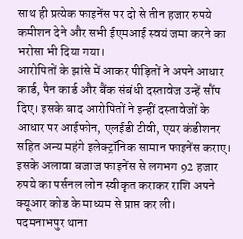साथ ही प्रत्येक फाइनेंस पर दो से तीन हजार रुपये कमीशन देने और सभी ईएमआई स्वयं जमा करने का भरोसा भी दिया गया।
आरोपितों के झांसे में आकर पीड़ितों ने अपने आधार कार्ड, पैन कार्ड और बैंक संबंधी दस्तावेज उन्हें सौंप दिए। इसके बाद आरोपितों ने इन्हीं दस्तावेजों के आधार पर आईफोन, एलईडी टीवी, एयर कंडीशनर सहित अन्य महंगे इलेक्ट्रॉनिक सामान फाइनेंस कराए। इसके अलावा बजाज फाइनेंस से लगभग 92 हजार रुपये का पर्सनल लोन स्वीकृत कराकर राशि अपने क्यूआर कोड के माध्यम से प्राप्त कर ली।
पदमनाभपुर थाना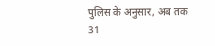पुलिस के अनुसार, अब तक 31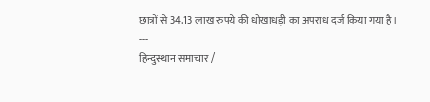छात्रों से 34.13 लाख रुपये की धोखाधड़ी का अपराध दर्ज किया गया है।
---
हिन्दुस्थान समाचार /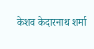केशव केदारनाथ शर्मा